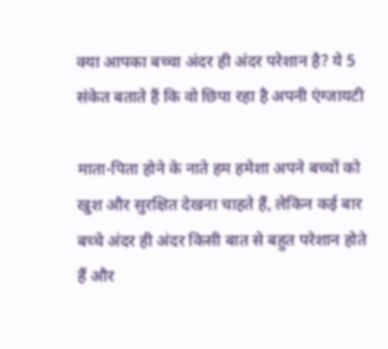क्या आपका बच्चा अंदर ही अंदर परेशान है? ये 5 संकेत बताते हैं कि वो छिपा रहा है अपनी एंग्जायटी

माता-पिता होने के नाते हम हमेशा अपने बच्चों को खुश और सुरक्षित देखना चाहते हैं, लेकिन कई बार बच्चे अंदर ही अंदर किसी बात से बहुत परेशान होते हैं और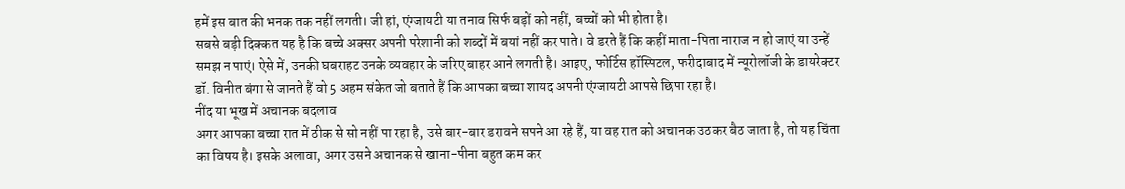हमें इस बात की भनक तक नहीं लगती। जी हां, एंग्जायटी या तनाव सिर्फ बड़ों को नहीं, बच्चों को भी होता है।
सबसे बड़ी दिक्कत यह है कि बच्चे अक्सर अपनी परेशानी को शब्दों में बयां नहीं कर पाते। वे डरते हैं कि कहीं माता-पिता नाराज न हो जाएं या उन्हें समझ न पाएं। ऐसे में, उनकी घबराहट उनके व्यवहार के जरिए बाहर आने लगती है। आइए, फोर्टिस हॉस्पिटल, फरीदाबाद में न्यूरोलॉजी के डायरेक्टर डॉ. विनीत बंगा से जानते हैं वो 5 अहम संकेत जो बताते हैं कि आपका बच्चा शायद अपनी एंग्जायटी आपसे छिपा रहा है।
नींद या भूख में अचानक बदलाव
अगर आपका बच्चा रात में ठीक से सो नहीं पा रहा है, उसे बार-बार डरावने सपने आ रहे हैं, या वह रात को अचानक उठकर बैठ जाता है, तो यह चिंता का विषय है। इसके अलावा, अगर उसने अचानक से खाना-पीना बहुत कम कर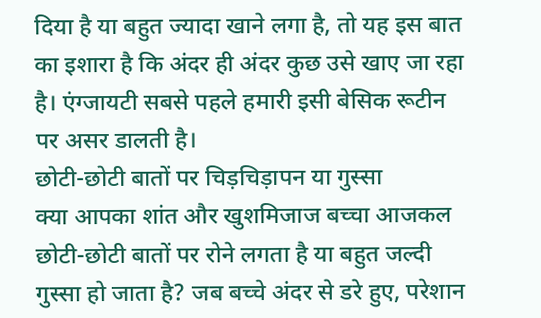दिया है या बहुत ज्यादा खाने लगा है, तो यह इस बात का इशारा है कि अंदर ही अंदर कुछ उसे खाए जा रहा है। एंग्जायटी सबसे पहले हमारी इसी बेसिक रूटीन पर असर डालती है।
छोटी-छोटी बातों पर चिड़चिड़ापन या गुस्सा
क्या आपका शांत और खुशमिजाज बच्चा आजकल छोटी-छोटी बातों पर रोने लगता है या बहुत जल्दी गुस्सा हो जाता है? जब बच्चे अंदर से डरे हुए, परेशान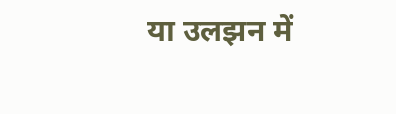या उलझन में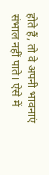होते हैं, तो वे अपनी भावनाएं संभाल नहीं पाते। ऐसे में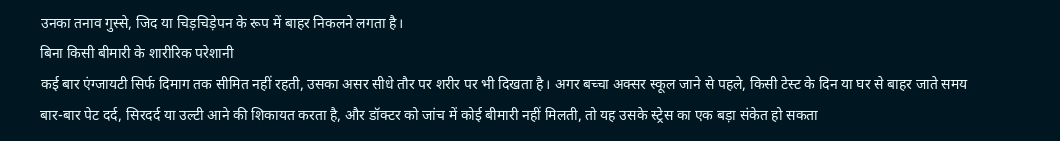उनका तनाव गुस्से, जिद या चिड़चिड़ेपन के रूप में बाहर निकलने लगता है।
बिना किसी बीमारी के शारीरिक परेशानी
कई बार एंग्जायटी सिर्फ दिमाग तक सीमित नहीं रहती, उसका असर सीधे तौर पर शरीर पर भी दिखता है। अगर बच्चा अक्सर स्कूल जाने से पहले, किसी टेस्ट के दिन या घर से बाहर जाते समय बार-बार पेट दर्द, सिरदर्द या उल्टी आने की शिकायत करता है, और डॉक्टर को जांच में कोई बीमारी नहीं मिलती, तो यह उसके स्ट्रेस का एक बड़ा संकेत हो सकता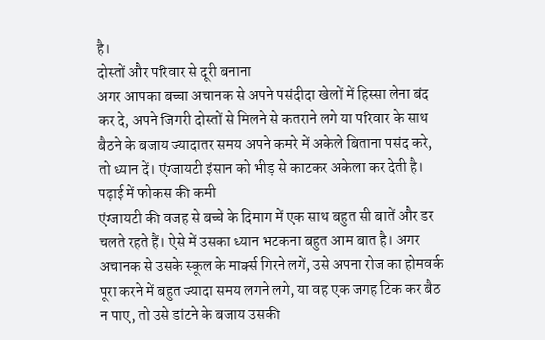है।
दोस्तों और परिवार से दूरी बनाना
अगर आपका बच्चा अचानक से अपने पसंदीदा खेलों में हिस्सा लेना बंद कर दे, अपने जिगरी दोस्तों से मिलने से कतराने लगे या परिवार के साथ बैठने के बजाय ज्यादातर समय अपने कमरे में अकेले बिताना पसंद करे, तो ध्यान दें। एंग्जायटी इंसान को भीड़ से काटकर अकेला कर देती है।
पढ़ाई में फोकस की कमी
एंग्जायटी की वजह से बच्चे के दिमाग में एक साथ बहुत सी बातें और डर चलते रहते हैं। ऐसे में उसका ध्यान भटकना बहुत आम बात है। अगर अचानक से उसके स्कूल के मार्क्स गिरने लगें, उसे अपना रोज का होमवर्क पूरा करने में बहुत ज्यादा समय लगने लगे, या वह एक जगह टिक कर बैठ न पाए, तो उसे डांटने के बजाय उसकी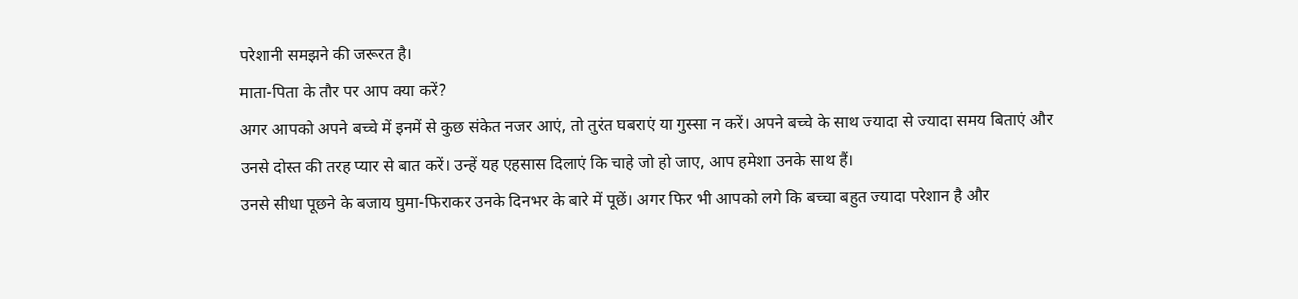परेशानी समझने की जरूरत है।
माता-पिता के तौर पर आप क्या करें?
अगर आपको अपने बच्चे में इनमें से कुछ संकेत नजर आएं, तो तुरंत घबराएं या गुस्सा न करें। अपने बच्चे के साथ ज्यादा से ज्यादा समय बिताएं और उनसे दोस्त की तरह प्यार से बात करें। उन्हें यह एहसास दिलाएं कि चाहे जो हो जाए, आप हमेशा उनके साथ हैं।
उनसे सीधा पूछने के बजाय घुमा-फिराकर उनके दिनभर के बारे में पूछें। अगर फिर भी आपको लगे कि बच्चा बहुत ज्यादा परेशान है और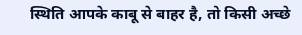स्थिति आपके काबू से बाहर है, तो किसी अच्छे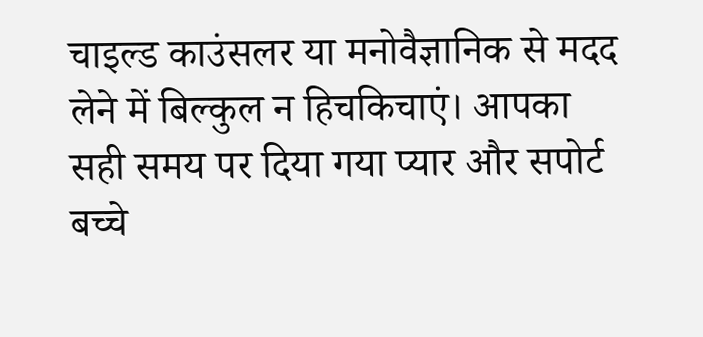चाइल्ड काउंसलर या मनोवैज्ञानिक से मदद लेने में बिल्कुल न हिचकिचाएं। आपका सही समय पर दिया गया प्यार और सपोर्ट बच्चे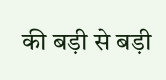की बड़ी से बड़ी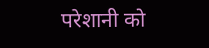परेशानी को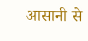आसानी से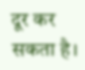दूर कर सकता है।